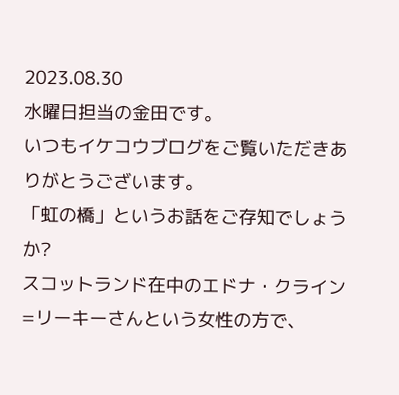2023.08.30
水曜日担当の金田です。
いつもイケコウブログをご覧いただきありがとうございます。
「虹の橋」というお話をご存知でしょうか?
スコットランド在中のエドナ・クライン=リーキーさんという女性の方で、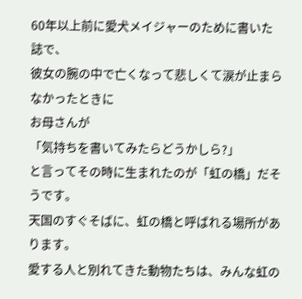60年以上前に愛犬メイジャーのために書いた誌で、
彼女の腕の中で亡くなって悲しくて涙が止まらなかったときに
お母さんが
「気持ちを書いてみたらどうかしら?」
と言ってその時に生まれたのが「虹の橋」だそうです。
天国のすぐそばに、虹の橋と呼ばれる場所があります。
愛する人と別れてきた動物たちは、みんな虹の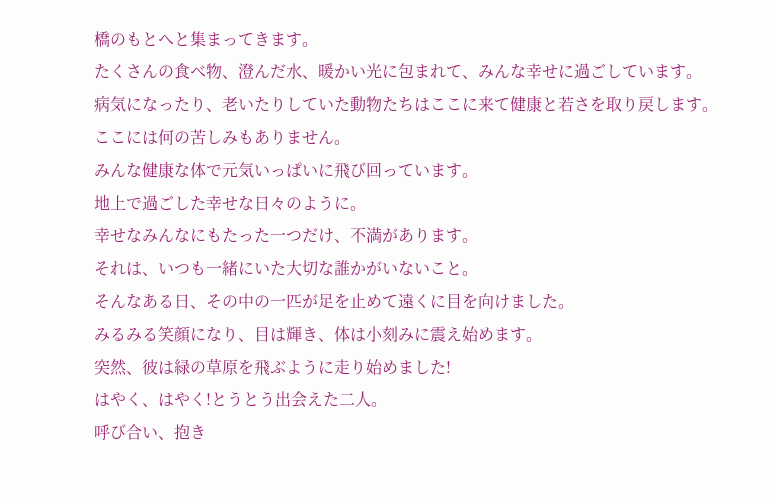橋のもとへと集まってきます。
たくさんの食べ物、澄んだ水、暖かい光に包まれて、みんな幸せに過ごしています。
病気になったり、老いたりしていた動物たちはここに来て健康と若さを取り戻します。
ここには何の苦しみもありません。
みんな健康な体で元気いっぱいに飛び回っています。
地上で過ごした幸せな日々のように。
幸せなみんなにもたった一つだけ、不満があります。
それは、いつも一緒にいた大切な誰かがいないこと。
そんなある日、その中の一匹が足を止めて遠くに目を向けました。
みるみる笑顔になり、目は輝き、体は小刻みに震え始めます。
突然、彼は緑の草原を飛ぶように走り始めました!
はやく、はやく!とうとう出会えた二人。
呼び合い、抱き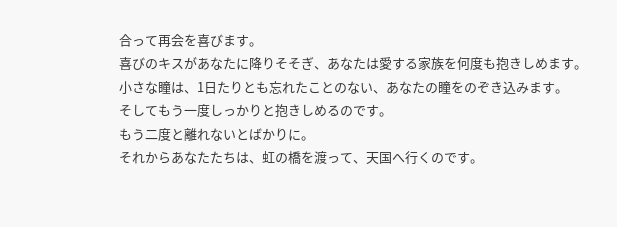合って再会を喜びます。
喜びのキスがあなたに降りそそぎ、あなたは愛する家族を何度も抱きしめます。
小さな瞳は、1日たりとも忘れたことのない、あなたの瞳をのぞき込みます。
そしてもう一度しっかりと抱きしめるのです。
もう二度と離れないとばかりに。
それからあなたたちは、虹の橋を渡って、天国へ行くのです。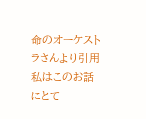命のオーケストラさんより引用
私はこのお話にとて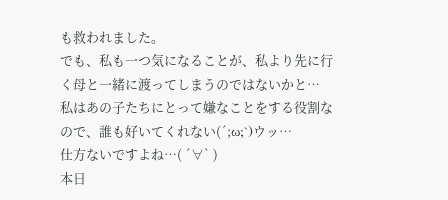も救われました。
でも、私も一つ気になることが、私より先に行く母と一緒に渡ってしまうのではないかと…
私はあの子たちにとって嫌なことをする役割なので、誰も好いてくれない(´;ω;`)ウッ…
仕方ないですよね…( ´∀` )
本日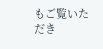もご覧いただき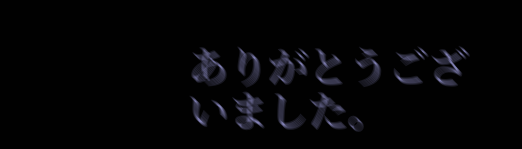ありがとうございました。